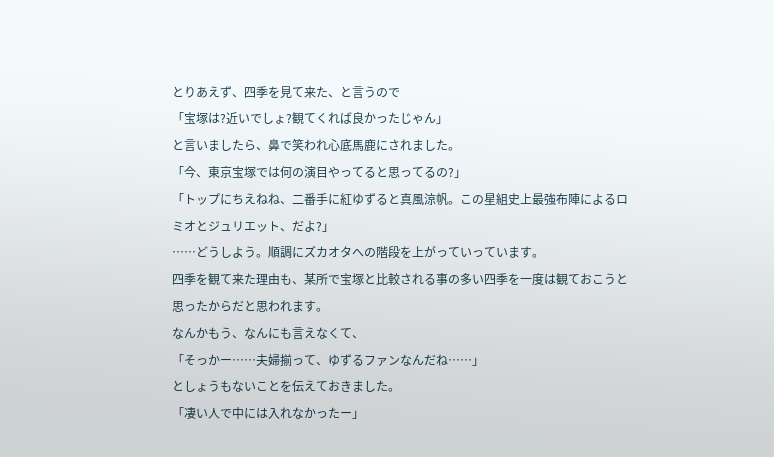とりあえず、四季を見て来た、と言うので
「宝塚は?近いでしょ?観てくれば良かったじゃん」
と言いましたら、鼻で笑われ心底馬鹿にされました。
「今、東京宝塚では何の演目やってると思ってるの?」
「トップにちえねね、二番手に紅ゆずると真風涼帆。この星組史上最強布陣によるロミオとジュリエット、だよ?」
……どうしよう。順調にズカオタへの階段を上がっていっています。
四季を観て来た理由も、某所で宝塚と比較される事の多い四季を一度は観ておこうと思ったからだと思われます。
なんかもう、なんにも言えなくて、
「そっかー……夫婦揃って、ゆずるファンなんだね……」
としょうもないことを伝えておきました。
「凄い人で中には入れなかったー」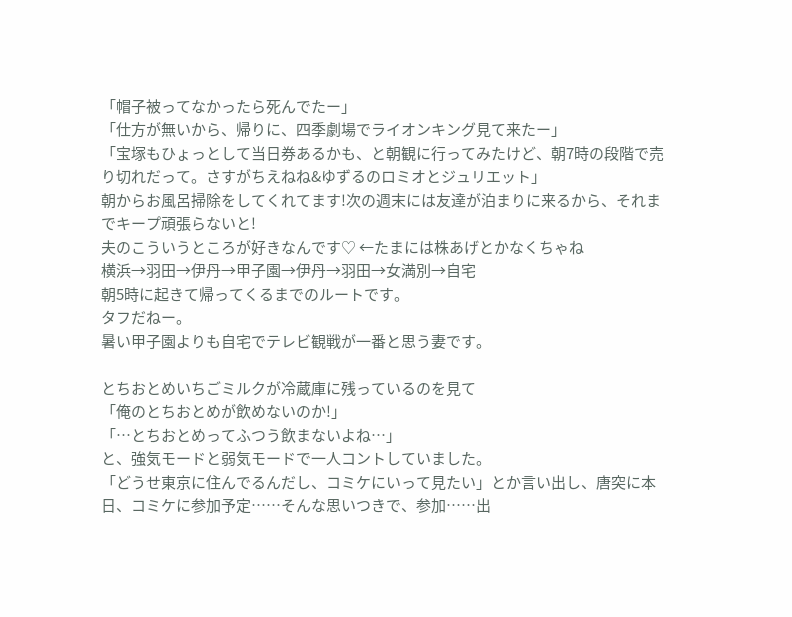「帽子被ってなかったら死んでたー」
「仕方が無いから、帰りに、四季劇場でライオンキング見て来たー」
「宝塚もひょっとして当日券あるかも、と朝観に行ってみたけど、朝7時の段階で売り切れだって。さすがちえねね&ゆずるのロミオとジュリエット」
朝からお風呂掃除をしてくれてます!次の週末には友達が泊まりに来るから、それまでキープ頑張らないと!
夫のこういうところが好きなんです♡ ←たまには株あげとかなくちゃね
横浜→羽田→伊丹→甲子園→伊丹→羽田→女満別→自宅
朝5時に起きて帰ってくるまでのルートです。
タフだねー。
暑い甲子園よりも自宅でテレビ観戦が一番と思う妻です。

とちおとめいちごミルクが冷蔵庫に残っているのを見て
「俺のとちおとめが飲めないのか!」
「…とちおとめってふつう飲まないよね…」
と、強気モードと弱気モードで一人コントしていました。
「どうせ東京に住んでるんだし、コミケにいって見たい」とか言い出し、唐突に本日、コミケに参加予定……そんな思いつきで、参加……出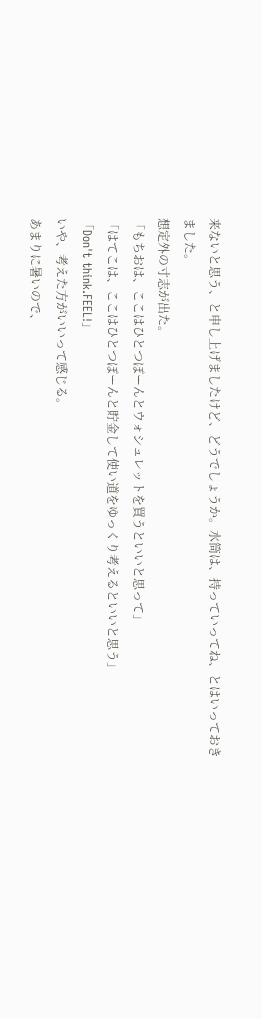来ないと思う、と申し上げましたけど、どうでしょうか。水筒は、持っていってね、とはいっておきました。
想定外の寸志が出た。
「もちおは、ここはひとつぽーんとウォシュレットを買うといいと思って」
「はてこは、ここはひとつぽーんと貯金して使い道をゆっくり考えるといいと思う」
「Don't think.FEEL!」
いや、考えた方がいいって感じる。
あまりに暑いので、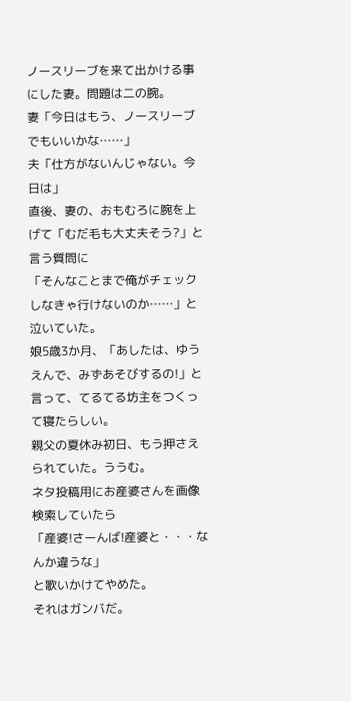ノースリーブを来て出かける事にした妻。問題は二の腕。
妻「今日はもう、ノースリーブでもいいかな……」
夫「仕方がないんじゃない。今日は」
直後、妻の、おもむろに腕を上げて「むだ毛も大丈夫そう?」と言う質問に
「そんなことまで俺がチェックしなきゃ行けないのか……」と泣いていた。
娘5歳3か月、「あしたは、ゆうえんで、みずあそびするの!」と言って、てるてる坊主をつくって寝たらしい。
親父の夏休み初日、もう押さえられていた。ううむ。
ネタ投稿用にお産婆さんを画像検索していたら
「産婆!さーんば!産婆と・・・なんか違うな」
と歌いかけてやめた。
それはガンバだ。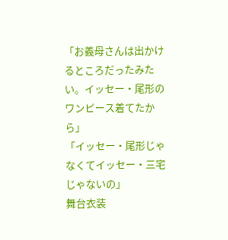「お義母さんは出かけるところだったみたい。イッセー・尾形のワンピース着てたから」
「イッセー・尾形じゃなくてイッセー・三宅じゃないの」
舞台衣装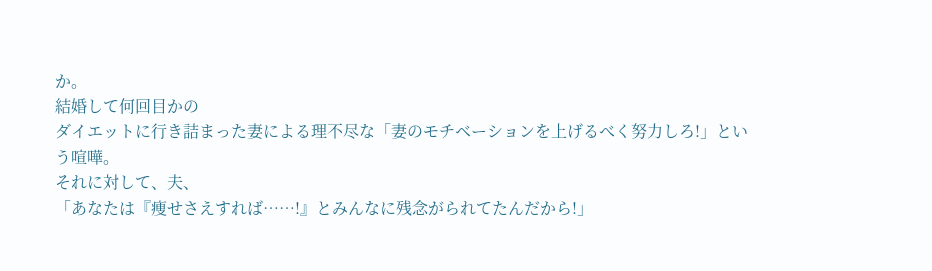か。
結婚して何回目かの
ダイエットに行き詰まった妻による理不尽な「妻のモチベーションを上げるべく努力しろ!」という喧嘩。
それに対して、夫、
「あなたは『痩せさえすれば……!』とみんなに残念がられてたんだから!」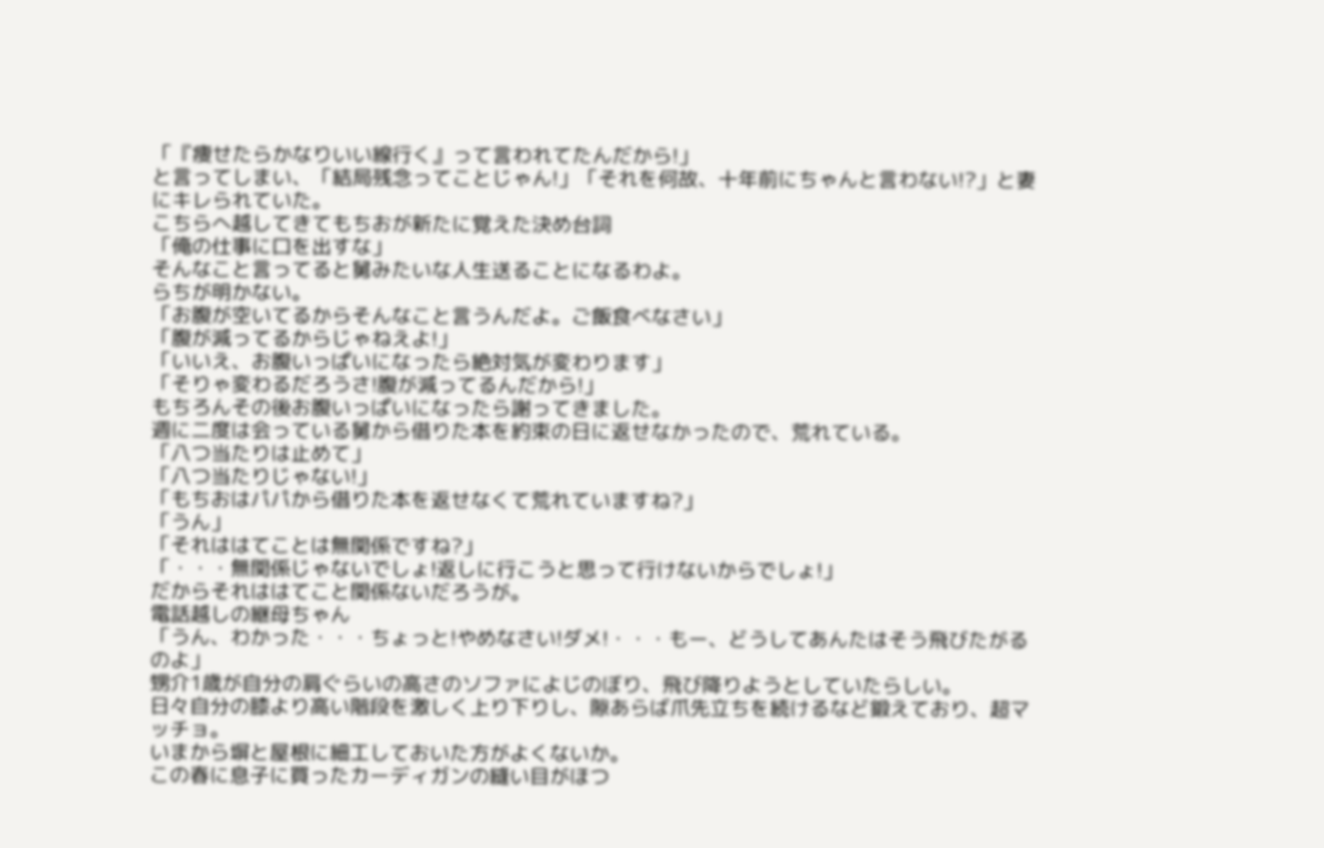「『痩せたらかなりいい線行く』って言われてたんだから!」
と言ってしまい、「結局残念ってことじゃん!」「それを何故、十年前にちゃんと言わない!?」と妻にキレられていた。
こちらへ越してきてもちおが新たに覚えた決め台詞
「俺の仕事に口を出すな」
そんなこと言ってると舅みたいな人生送ることになるわよ。
らちが明かない。
「お腹が空いてるからそんなこと言うんだよ。ご飯食べなさい」
「腹が減ってるからじゃねえよ!」
「いいえ、お腹いっぱいになったら絶対気が変わります」
「そりゃ変わるだろうさ!腹が減ってるんだから!」
もちろんその後お腹いっぱいになったら謝ってきました。
週に二度は会っている舅から借りた本を約束の日に返せなかったので、荒れている。
「八つ当たりは止めて」
「八つ当たりじゃない!」
「もちおはパパから借りた本を返せなくて荒れていますね?」
「うん」
「それははてことは無関係ですね?」
「・・・無関係じゃないでしょ!返しに行こうと思って行けないからでしょ!」
だからそれははてこと関係ないだろうが。
電話越しの継母ちゃん
「うん、わかった・・・ちょっと!やめなさい!ダメ!・・・もー、どうしてあんたはそう飛びたがるのよ」
甥介1歳が自分の肩ぐらいの高さのソファによじのぼり、飛び降りようとしていたらしい。
日々自分の膝より高い階段を激しく上り下りし、隙あらば爪先立ちを続けるなど鍛えており、超マッチョ。
いまから塀と屋根に細工しておいた方がよくないか。
この春に息子に買ったカーディガンの縫い目がほつ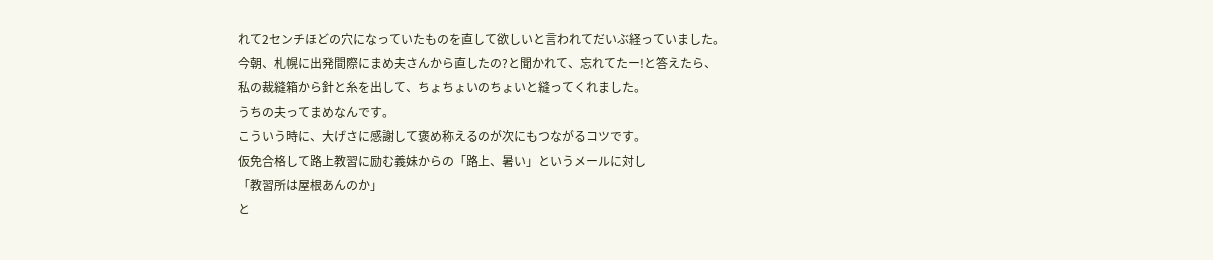れて2センチほどの穴になっていたものを直して欲しいと言われてだいぶ経っていました。
今朝、札幌に出発間際にまめ夫さんから直したの?と聞かれて、忘れてたー!と答えたら、
私の裁縫箱から針と糸を出して、ちょちょいのちょいと縫ってくれました。
うちの夫ってまめなんです。
こういう時に、大げさに感謝して褒め称えるのが次にもつながるコツです。
仮免合格して路上教習に励む義妹からの「路上、暑い」というメールに対し
「教習所は屋根あんのか」
と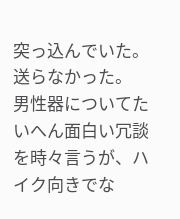突っ込んでいた。送らなかった。
男性器についてたいへん面白い冗談を時々言うが、ハイク向きでな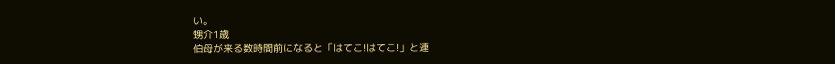い。
甥介1歳
伯母が来る数時間前になると「はてこ!はてこ!」と連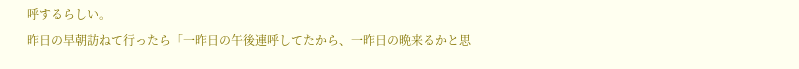呼するらしい。
昨日の早朝訪ねて行ったら「一昨日の午後連呼してたから、一昨日の晩来るかと思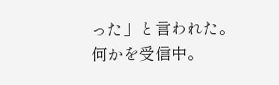った」と言われた。
何かを受信中。